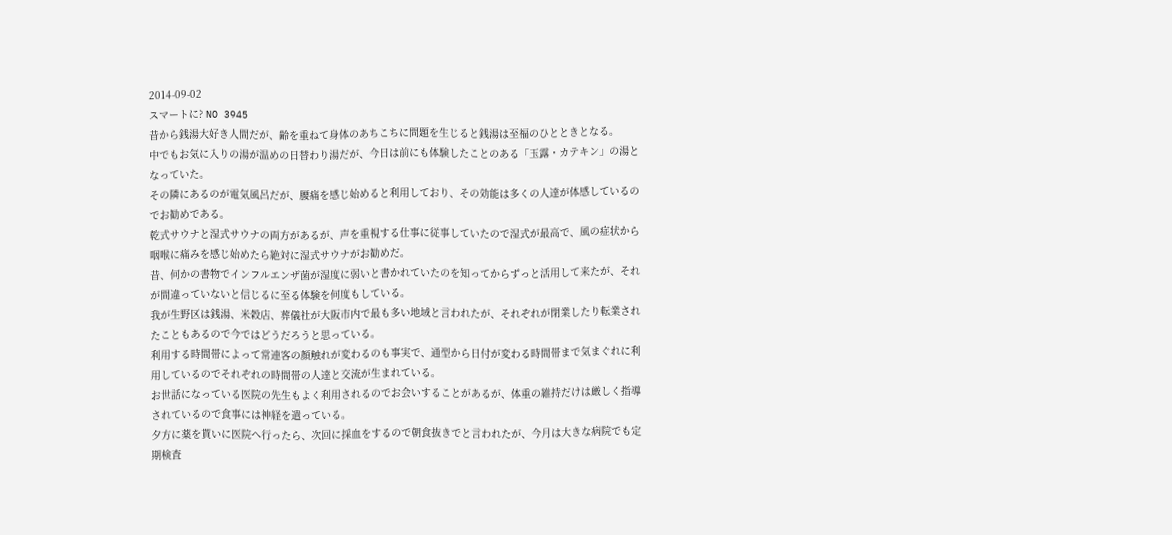2014-09-02
スマートに? NO 3945
昔から銭湯大好き人間だが、齢を重ねて身体のあちこちに問題を生じると銭湯は至福のひとときとなる。
中でもお気に入りの湯が温めの日替わり湯だが、今日は前にも体験したことのある「玉露・カテキン」の湯となっていた。
その隣にあるのが電気風呂だが、腰痛を感じ始めると利用しており、その効能は多くの人達が体感しているのでお勧めである。
乾式サウナと湿式サウナの両方があるが、声を重視する仕事に従事していたので湿式が最高で、風の症状から咽喉に痛みを感じ始めたら絶対に湿式サウナがお勧めだ。
昔、何かの書物でインフルエンザ菌が湿度に弱いと書かれていたのを知ってからずっと活用して来たが、それが間違っていないと信じるに至る体験を何度もしている。
我が生野区は銭湯、米穀店、葬儀社が大阪市内で最も多い地域と言われたが、それぞれが閉業したり転業されたこともあるので今ではどうだろうと思っている。
利用する時間帯によって常連客の顔触れが変わるのも事実で、通型から日付が変わる時間帯まで気まぐれに利用しているのでそれぞれの時間帯の人達と交流が生まれている。
お世話になっている医院の先生もよく利用されるのでお会いすることがあるが、体重の維持だけは厳しく指導されているので食事には神経を遣っている。
夕方に薬を貰いに医院へ行ったら、次回に採血をするので朝食抜きでと言われたが、今月は大きな病院でも定期検査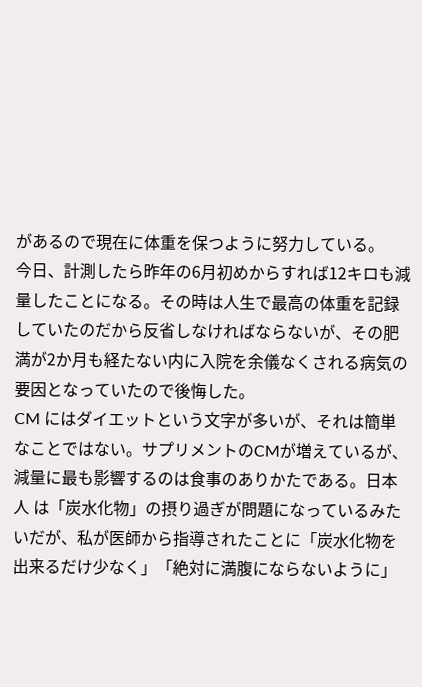があるので現在に体重を保つように努力している。
今日、計測したら昨年の6月初めからすれば12キロも減量したことになる。その時は人生で最高の体重を記録していたのだから反省しなければならないが、その肥満が2か月も経たない内に入院を余儀なくされる病気の要因となっていたので後悔した。
CM にはダイエットという文字が多いが、それは簡単なことではない。サプリメントのCMが増えているが、減量に最も影響するのは食事のありかたである。日本人 は「炭水化物」の摂り過ぎが問題になっているみたいだが、私が医師から指導されたことに「炭水化物を出来るだけ少なく」「絶対に満腹にならないように」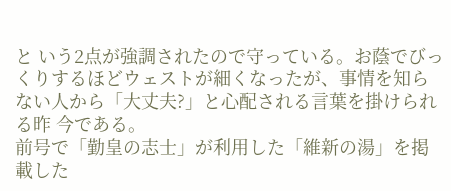と いう2点が強調されたので守っている。お蔭でびっくりするほどウェストが細くなったが、事情を知らない人から「大丈夫?」と心配される言葉を掛けられる昨 今である。
前号で「勤皇の志士」が利用した「維新の湯」を掲載した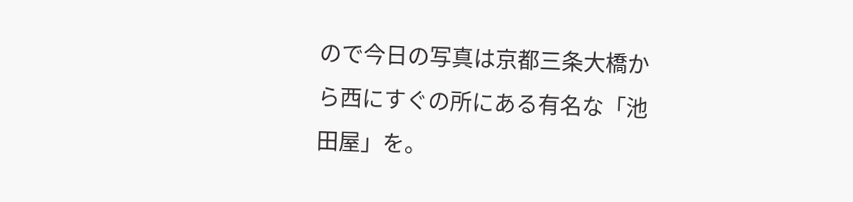ので今日の写真は京都三条大橋から西にすぐの所にある有名な「池田屋」を。